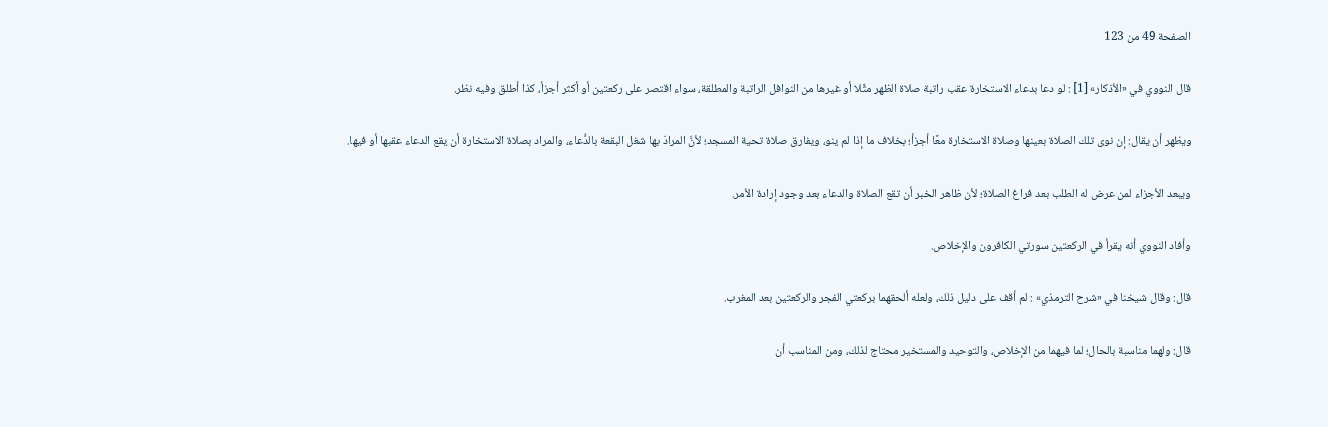الصفحة 49 من 123

قال النووي في «الأذكار» [1] : لو دعا بدعاء الاستخارة عقب راتبة صلاة الظهر مثًلا أو غيرها من النوافل الراتبة والمطلقة، سواء اقتصر على ركعتين أو أكثر أجزأ، كذا أطلق وفيه نظر.

ويظهر أن يقال: إن نوى تلك الصلاة بعينها وصلاة الاستخارة معًا أجزأ؛ بخلاف ما إذا لم ينو، ويفارق صلاة تحية المسجد؛ لأنَّ المرادَ بها شغل البقعة بالدُّعاء، والمراد بصلاة الاستخارة أن يقع الدعاء عقبها أو فيها.

ويبعد الأجزاء لمن عرض له الطلب بعد فراغ الصلاة؛ لأن ظاهر الخبر أن تقع الصلاة والدعاء بعد وجود إرادة الأمر.

وأفاد النووي أنه يقرأ في الركعتين سورتي الكافرون والإخلاص.

قال: وقال شيخنا في «شرح الترمذي» : لم أقف على دليل ذلك، ولعله ألحقهما بركعتي الفجر والركعتين بعد المغرب.

قال: ولهما مناسبة بالحال؛ لما فيهما من الإخلاص، والتوحيد والمستخير محتاج لذلك، ومن المناسب أن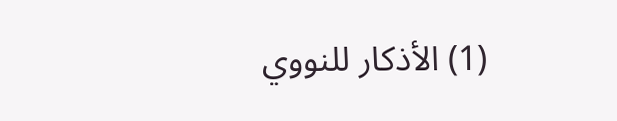(1) الأذكار للنووي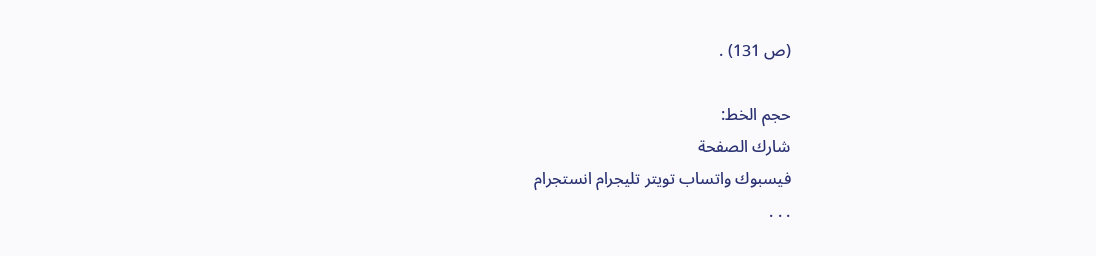(ص 131) .

حجم الخط:
شارك الصفحة
فيسبوك واتساب تويتر تليجرام انستجرام
. . .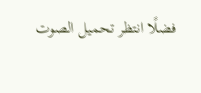فضلًا انتظر تحميل الصوت